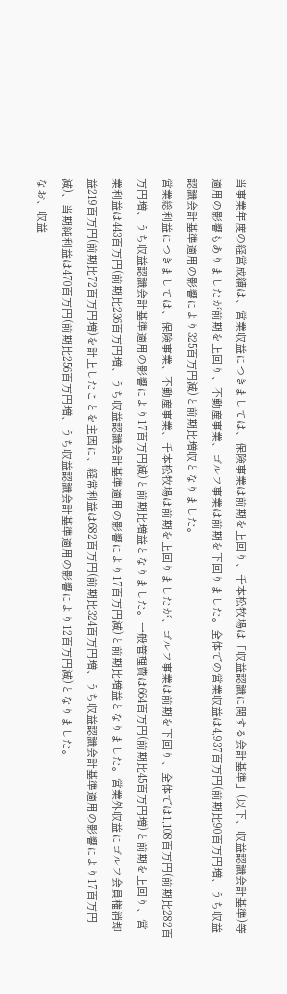当事業年度の経営成績は、営業収益につきましては、保険事業は前期を上回り、千本松牧場は「収益認識に関する会計基準」(以下、収益認識会計基準)等適用の影響もありましたが前期を上回り、不動産事業、ゴルフ事業は前期を下回りました。全体での営業収益は4,937百万円(前期比90百万円増、うち収益認識会計基準適用の影響により325百万円減)と前期比増収となりました。
営業総利益につきましては、保険事業、不動産事業、千本松牧場は前期を上回りましたが、ゴルフ事業は前期を下回り、全体では1,108百万円(前期比282百万円増、うち収益認識会計基準適用の影響により17百万円減)と前期比増益となりました。一般管理費は664百万円(前期比45百万円増)と前期を上回り、営業利益は443百万円(前期比236百万円増、うち収益認識会計基準適用の影響により17百万円減)と前期比増益となりました。営業外収益にゴルフ会員権消却益219百万円(前期比72百万円増)を計上したことを主因に、経常利益は682百万円(前期比324百万円増、うち収益認識会計基準適用の影響により17百万円減)、当期純利益は470百万円(前期比256百万円増、うち収益認識会計基準適用の影響により12百万円減)となりました。
なお、収益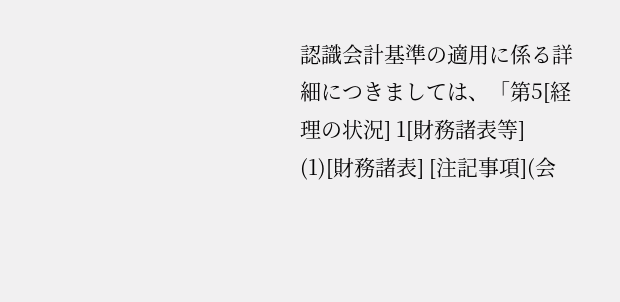認識会計基準の適用に係る詳細につきましては、「第5[経理の状況] 1[財務諸表等] (1)[財務諸表] [注記事項](会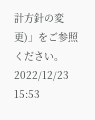計方針の変更)」をご参照ください。
2022/12/23 15:53